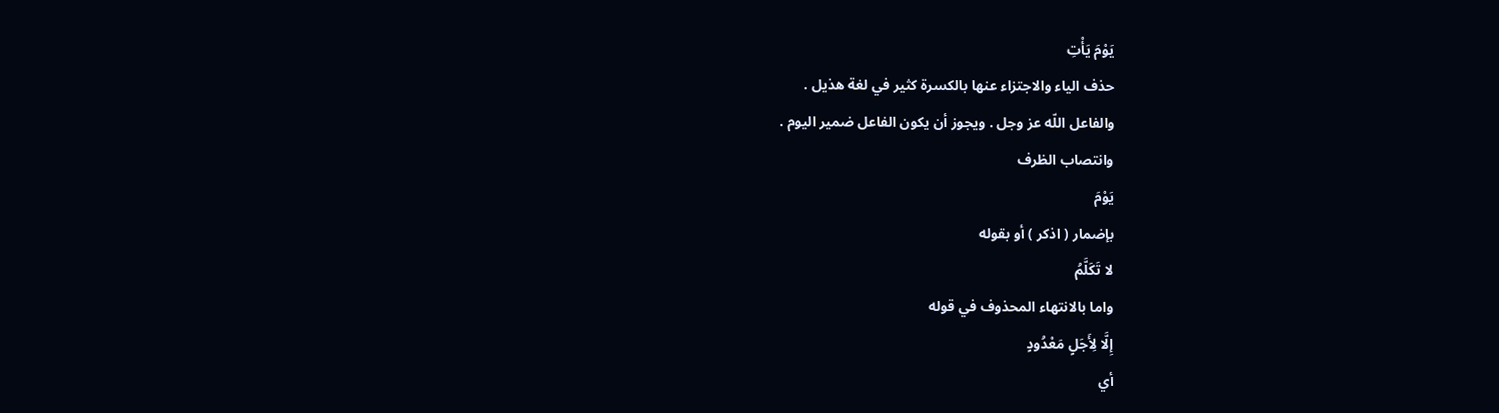يَوْمَ يَأْتِ
حذف الياء والاجتزاء عنها بالكسرة كثير في لغة هذيل .
والفاعل اللّه عز وجل . ويجوز أن يكون الفاعل ضمير اليوم .
وانتصاب الظرف
يَوْمَ
بإضمار ( اذكر ) أو بقوله
لا تَكَلَّمُ
واما بالانتهاء المحذوف في قوله
إِلَّا لِأَجَلٍ مَعْدُودٍ
أي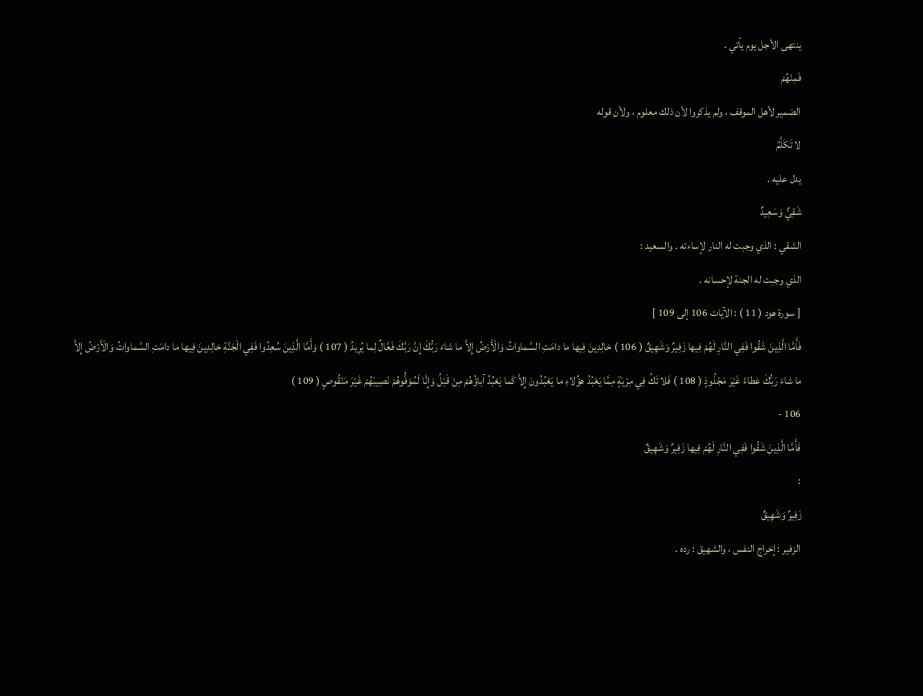ينتهى الأجل يوم يأتي .
فَمِنْهُمْ
الضمير لأهل الموقف ، ولم يذكروا لأن ذلك معلوم ، ولأن قوله
لا تَكَلَّمُ
يدل عليه .
شَقِيٌّ وَسَعِيدٌ
الشقي : الذي وجبت له النار لإساءته . والسعيد :
الذي وجبت له الجنة لإحسانه .
[ سورة هود ( 11 ) : الآيات 106 إلى 109 ]
فَأَمَّا الَّذِينَ شَقُوا فَفِي النَّارِ لَهُمْ فِيها زَفِيرٌ وَشَهِيقٌ ( 106 ) خالِدِينَ فِيها ما دامَتِ السَّماواتُ وَالْأَرْضُ إِلاَّ ما شاءَ رَبُّكَ إِنَّ رَبَّكَ فَعَّالٌ لِما يُرِيدُ ( 107 ) وَأَمَّا الَّذِينَ سُعِدُوا فَفِي الْجَنَّةِ خالِدِينَ فِيها ما دامَتِ السَّماواتُ وَالْأَرْضُ إِلاَّ ما شاءَ رَبُّكَ عَطاءً غَيْرَ مَجْذُوذٍ ( 108 ) فَلا تَكُ فِي مِرْيَةٍ مِمَّا يَعْبُدُ هؤُلاءِ ما يَعْبُدُونَ إِلاَّ كَما يَعْبُدُ آباؤُهُمْ مِنْ قَبْلُ وَإِنَّا لَمُوَفُّوهُمْ نَصِيبَهُمْ غَيْرَ مَنْقُوصٍ ( 109 )
106 -
فَأَمَّا الَّذِينَ شَقُوا فَفِي النَّارِ لَهُمْ فِيها زَفِيرٌ وَشَهِيقٌ
:
زَفِيرٌ وَشَهِيقٌ
الزفير : إخراج النفس ، والشهيق : رده .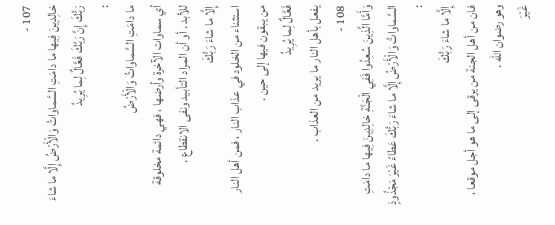107 -
خالِدِينَ فِيها ما دامَتِ السَّماواتُ وَالْأَرْضُ إِلَّا ما شاءَ رَبُّكَ إِنَّ رَبَّكَ فَعَّالٌ لِما يُرِيدُ
:
ما دامَتِ السَّماواتُ وَالْأَرْضُ
أي سماوات الآخرة وأرضها ، فهي دائمة مخلوقة للأبد . أو أن المراد التأبيد ونفى الانقطاع .
إِلَّا ما شاءَ رَبُّكَ
استثناء من الخلود في عذاب النار ، فمن أهل النار من يبقون فيها إلى حين .
فَعَّالٌ لِما يُرِيدُ
يفعل بأهل النار ما يريد من العذاب .
108 -
وَأَمَّا الَّذِينَ سُعِدُوا فَفِي الْجَنَّةِ خالِدِينَ فِيها ما دامَتِ السَّماواتُ وَالْأَرْضُ إِلَّا ما شاءَ رَبُّكَ عَطاءً غَيْرَ مَجْذُوذٍ
:
إِلَّا ما شاءَ رَبُّكَ
فان من أهل الجنة من يرقى إلى ما هو أجل موقعا ، وهو رضوان اللّه .
غَيْرَ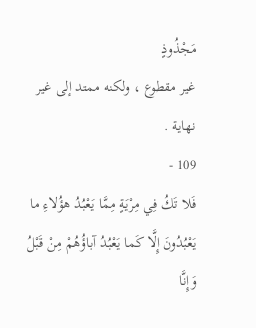مَجْذُوذٍ
غير مقطوع ، ولكنه ممتد إلى غير نهاية .
109 -
فَلا تَكُ فِي مِرْيَةٍ مِمَّا يَعْبُدُ هؤُلاءِ ما يَعْبُدُونَ إِلَّا كَما يَعْبُدُ آباؤُهُمْ مِنْ قَبْلُ وَإِنَّا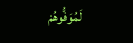لَمُوَفُّوهُمْ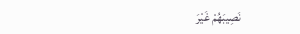نَصِيبَهُمْ غَيْرَ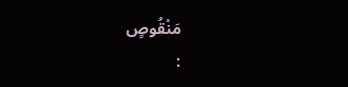مَنْقُوصٍ
: